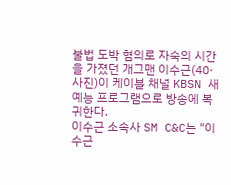불법 도박 혐의로 자숙의 시간을 가졌던 개그맨 이수근(40·사진)이 케이블 채널 KBSN 새 예능 프로그램으로 방송에 복귀한다.
이수근 소속사 SM C&C는 "이수근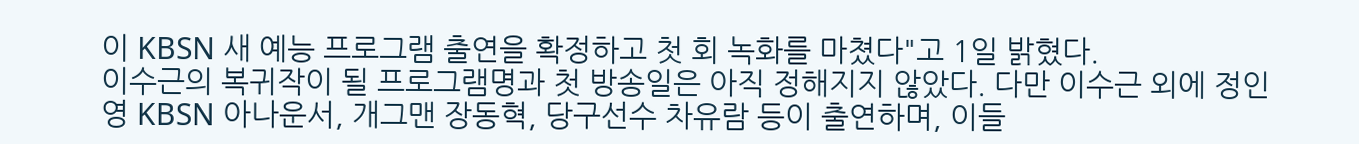이 KBSN 새 예능 프로그램 출연을 확정하고 첫 회 녹화를 마쳤다"고 1일 밝혔다.
이수근의 복귀작이 될 프로그램명과 첫 방송일은 아직 정해지지 않았다. 다만 이수근 외에 정인영 KBSN 아나운서, 개그맨 장동혁, 당구선수 차유람 등이 출연하며, 이들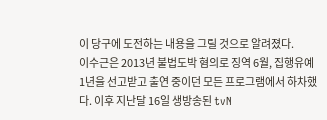이 당구에 도전하는 내용을 그릴 것으로 알려졌다.
이수근은 2013년 불법도박 혐의로 징역 6월, 집행유예 1년을 선고받고 출연 중이던 모든 프로그램에서 하차했다. 이후 지난달 16일 생방송된 tvN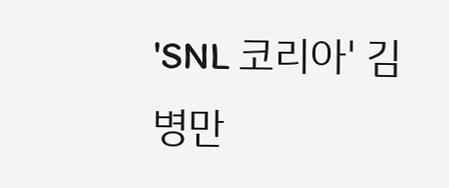'SNL 코리아' 김병만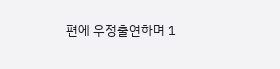편에 우정출연하며 1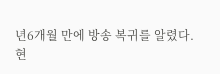년6개월 만에 방송 복귀를 알렸다.
현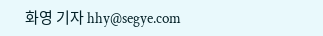화영 기자 hhy@segye.com